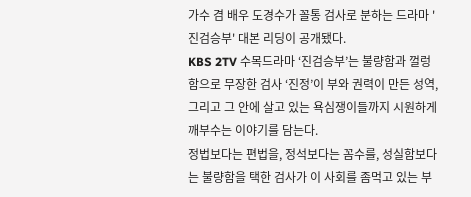가수 겸 배우 도경수가 꼴통 검사로 분하는 드라마 '진검승부' 대본 리딩이 공개됐다.
KBS 2TV 수목드라마 ‘진검승부’는 불량함과 껄렁함으로 무장한 검사 ‘진정’이 부와 권력이 만든 성역, 그리고 그 안에 살고 있는 욕심쟁이들까지 시원하게 깨부수는 이야기를 담는다.
정법보다는 편법을, 정석보다는 꼼수를, 성실함보다는 불량함을 택한 검사가 이 사회를 좀먹고 있는 부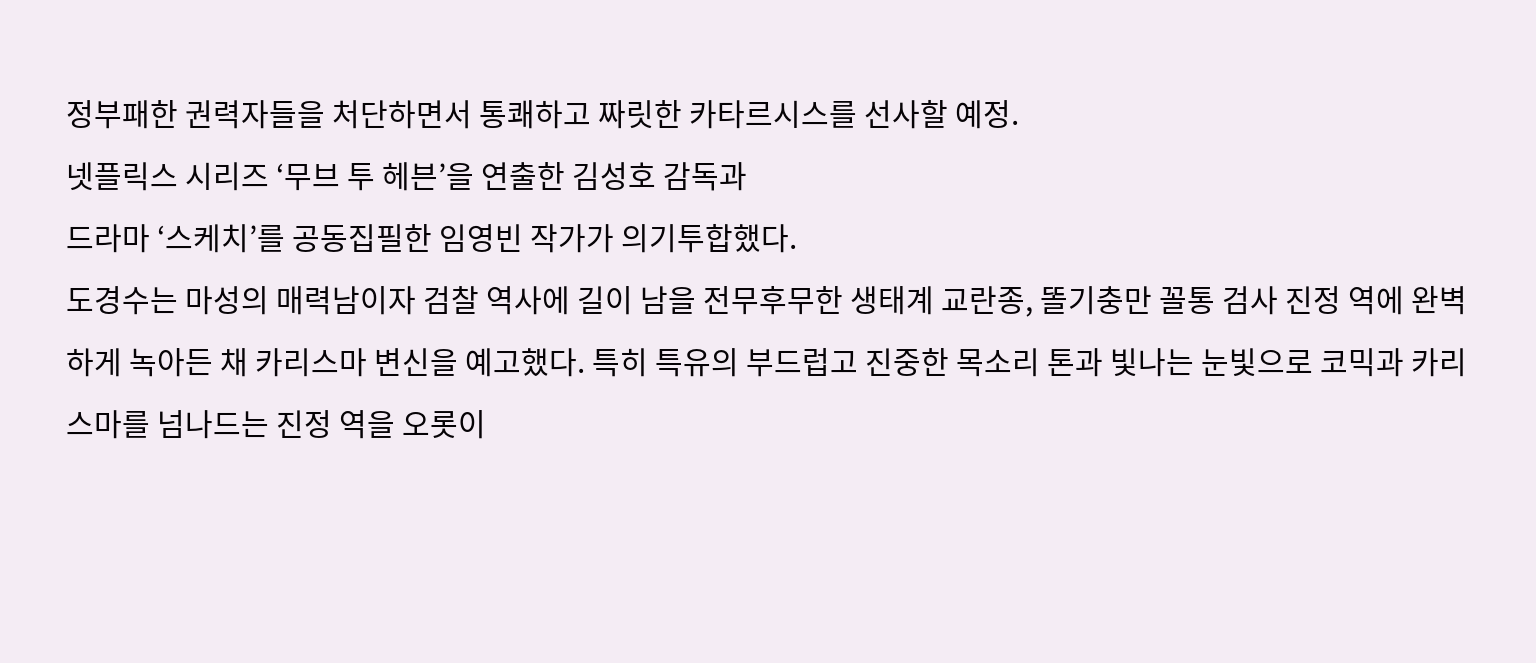정부패한 권력자들을 처단하면서 통쾌하고 짜릿한 카타르시스를 선사할 예정.
넷플릭스 시리즈 ‘무브 투 헤븐’을 연출한 김성호 감독과
드라마 ‘스케치’를 공동집필한 임영빈 작가가 의기투합했다.
도경수는 마성의 매력남이자 검찰 역사에 길이 남을 전무후무한 생태계 교란종, 똘기충만 꼴통 검사 진정 역에 완벽하게 녹아든 채 카리스마 변신을 예고했다. 특히 특유의 부드럽고 진중한 목소리 톤과 빛나는 눈빛으로 코믹과 카리스마를 넘나드는 진정 역을 오롯이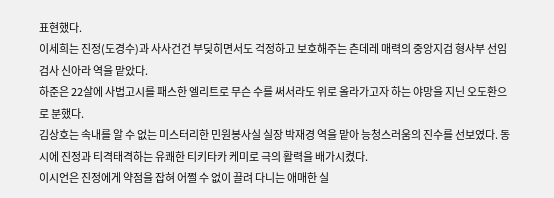표현했다.
이세희는 진정(도경수)과 사사건건 부딪히면서도 걱정하고 보호해주는 츤데레 매력의 중앙지검 형사부 선임 검사 신아라 역을 맡았다.
하준은 22살에 사법고시를 패스한 엘리트로 무슨 수를 써서라도 위로 올라가고자 하는 야망을 지닌 오도환으로 분했다.
김상호는 속내를 알 수 없는 미스터리한 민원봉사실 실장 박재경 역을 맡아 능청스러움의 진수를 선보였다. 동시에 진정과 티격태격하는 유쾌한 티키타카 케미로 극의 활력을 배가시켰다.
이시언은 진정에게 약점을 잡혀 어쩔 수 없이 끌려 다니는 애매한 실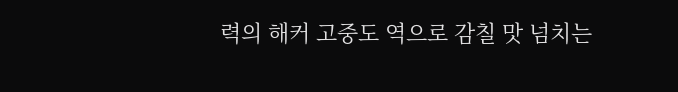력의 해커 고중도 역으로 감칠 맛 넘치는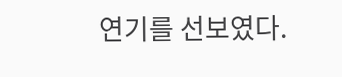연기를 선보였다.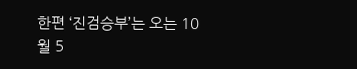한편 ‘진검승부’는 오는 10월 5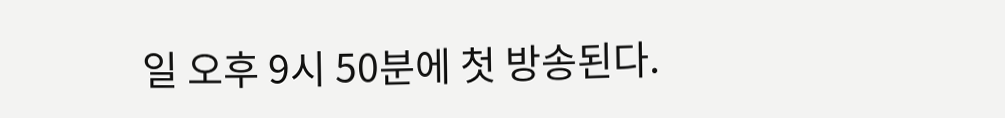일 오후 9시 50분에 첫 방송된다.